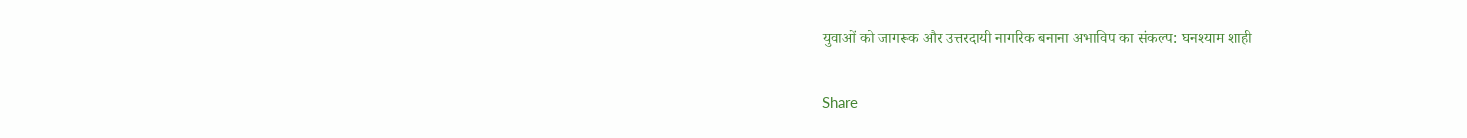युवाओं को जागरूक और उत्तरदायी नागरिक बनाना अभाविप का संकल्प: घनश्याम शाही

Share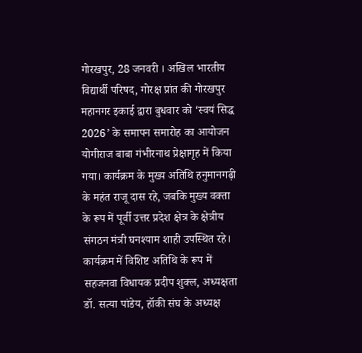गोरखपुर, 28 जनवरी । अखिल भारतीय विद्यार्थी परिषद, गोरक्ष प्रांत की गोरखपुर महानगर इकाई द्वारा बुधवार को ‘स्वयं सिद्ध 2026’ के समापन समारोह का आयोजन योगीराज बाबा गंभीरनाथ प्रेक्षागृह में किया गया। कार्यक्रम के मुख्य अतिथि हनुमानगढ़ी के महंत राजू दास रहे, जबकि मुख्य वक्ता के रूप में पूर्वी उत्तर प्रदेश क्षेत्र के क्षेत्रीय संगठन मंत्री घनश्याम शाही उपस्थित रहे। कार्यक्रम में विशिष्ट अतिथि के रूप में सहजनवा विधायक प्रदीप शुक्ल, अध्यक्षता डॉ. सत्या पांडेय, हॉकी संघ के अध्यक्ष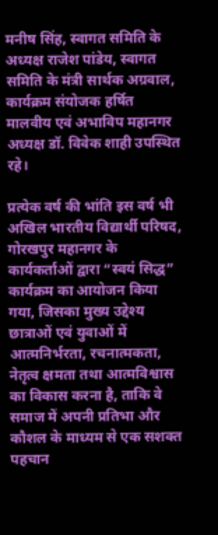मनीष सिंह, स्वागत समिति के अध्यक्ष राजेश पांडेय, स्वागत समिति के मंत्री सार्थक अग्रवाल, कार्यक्रम संयोजक हर्षित मालवीय एवं अभाविप महानगर अध्यक्ष डॉ. विवेक शाही उपस्थित रहे।

प्रत्येक वर्ष की भांति इस वर्ष भी अखिल भारतीय विद्यार्थी परिषद, गोरखपुर महानगर के कार्यकर्ताओं द्वारा “स्वयं सिद्ध” कार्यक्रम का आयोजन किया गया, जिसका मुख्य उद्देश्य छात्राओं एवं युवाओं में आत्मनिर्भरता, रचनात्मकता, नेतृत्व क्षमता तथा आत्मविश्वास का विकास करना है, ताकि वे समाज में अपनी प्रतिभा और कौशल के माध्यम से एक सशक्त पहचान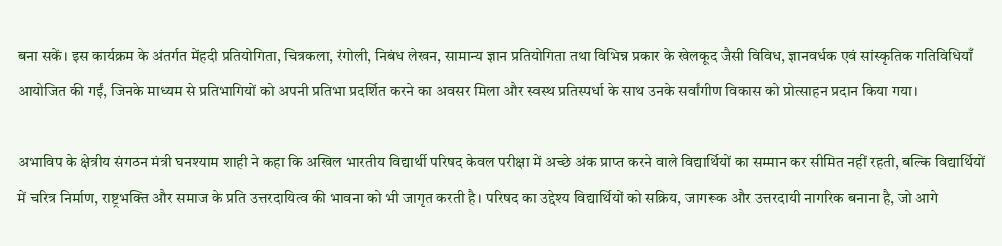बना सकें। इस कार्यक्रम के अंतर्गत मेंहदी प्रतियोगिता, चित्रकला, रंगोली, निबंध लेखन, सामान्य ज्ञान प्रतियोगिता तथा विभिन्न प्रकार के खेलकूद जैसी विविध, ज्ञानवर्धक एवं सांस्कृतिक गतिविधियाँ आयोजित की गईं, जिनके माध्यम से प्रतिभागियों को अपनी प्रतिभा प्रदर्शित करने का अवसर मिला और स्वस्थ प्रतिस्पर्धा के साथ उनके सर्वांगीण विकास को प्रोत्साहन प्रदान किया गया।

अभाविप के क्षेत्रीय संगठन मंत्री घनश्याम शाही ने कहा कि अखिल भारतीय विद्यार्थी परिषद केवल परीक्षा में अच्छे अंक प्राप्त करने वाले विद्यार्थियों का सम्मान कर सीमित नहीं रहती, बल्कि विद्यार्थियों में चरित्र निर्माण, राष्ट्रभक्ति और समाज के प्रति उत्तरदायित्व की भावना को भी जागृत करती है। परिषद का उद्देश्य विद्यार्थियों को सक्रिय, जागरूक और उत्तरदायी नागरिक बनाना है, जो आगे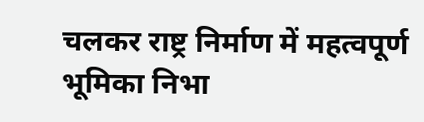चलकर राष्ट्र निर्माण में महत्वपूर्ण भूमिका निभा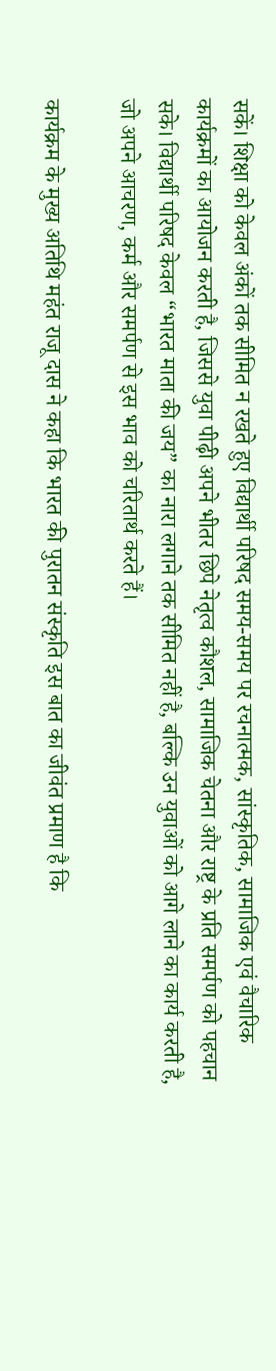सकें। शिक्षा को केवल अंकों तक सीमित न रखते हुए विद्यार्थी परिषद समय-समय पर रचनात्मक, सांस्कृतिक, सामाजिक एवं वैचारिक कार्यक्रमों का आयोजन करती है, जिससे युवा पीढ़ी अपने भीतर छिपे नेतृत्व कौशल, सामाजिक चेतना और राष्ट्र के प्रति समर्पण को पहचान सके। विद्यार्थी परिषद केवल “भारत माता की जय” का नारा लगाने तक सीमित नहीं है, बल्कि उन युवाओं को आगे लाने का कार्य करती है, जो अपने आचरण, कर्म और समर्पण से इस भाव को चरितार्थ करते हैं।

कार्यक्रम के मुख्य अतिथि महंत राजू दास ने कहा कि भारत की पुरातन संस्कृति इस बात का जीवंत प्रमाण है कि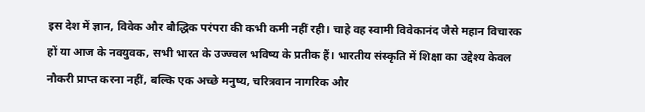इस देश में ज्ञान, विवेक और बौद्धिक परंपरा की कभी कमी नहीं रही। चाहे वह स्वामी विवेकानंद जैसे महान विचारक हों या आज के नवयुवक, सभी भारत के उज्ज्वल भविष्य के प्रतीक हैं। भारतीय संस्कृति में शिक्षा का उद्देश्य केवल नौकरी प्राप्त करना नहीं, बल्कि एक अच्छे मनुष्य, चरित्रवान नागरिक और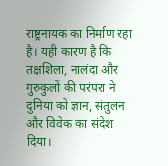राष्ट्रनायक का निर्माण रहा है। यही कारण है कि तक्षशिला, नालंदा और गुरुकुलों की परंपरा ने दुनिया को ज्ञान, संतुलन और विवेक का संदेश दिया।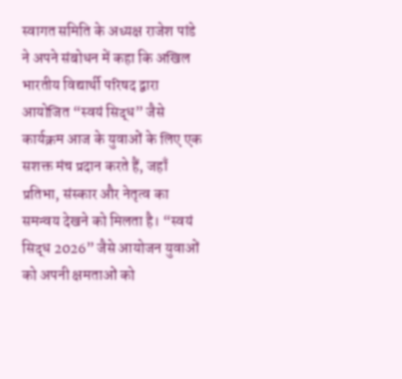स्वागत समिति के अध्यक्ष राजेश पांडे ने अपने संबोधन में कहा कि अखिल भारतीय विद्यार्थी परिषद द्वारा आयोजित “स्वयं सिद्ध” जैसे कार्यक्रम आज के युवाओं के लिए एक सशक्त मंच प्रदान करते हैं, जहाँ प्रतिभा, संस्कार और नेतृत्व का समन्वय देखने को मिलता है। “स्वयं सिद्ध 2026” जैसे आयोजन युवाओं को अपनी क्षमताओं को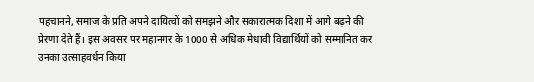पहचानने, समाज के प्रति अपने दायित्वों को समझने और सकारात्मक दिशा में आगे बढ़ने की प्रेरणा देते हैं। इस अवसर पर महानगर के 1000 से अधिक मेधावी विद्यार्थियों को सम्मानित कर उनका उत्साहवर्धन किया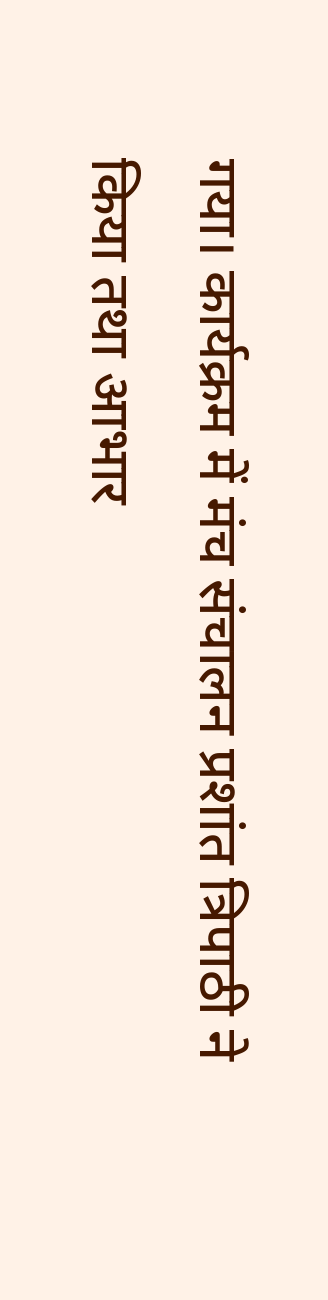गया। कार्यक्रम में मंच संचालन प्रशांत त्रिपाठी ने किया तथा आभार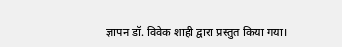ज्ञापन डॉ. विवेक शाही द्वारा प्रस्तुत किया गया।